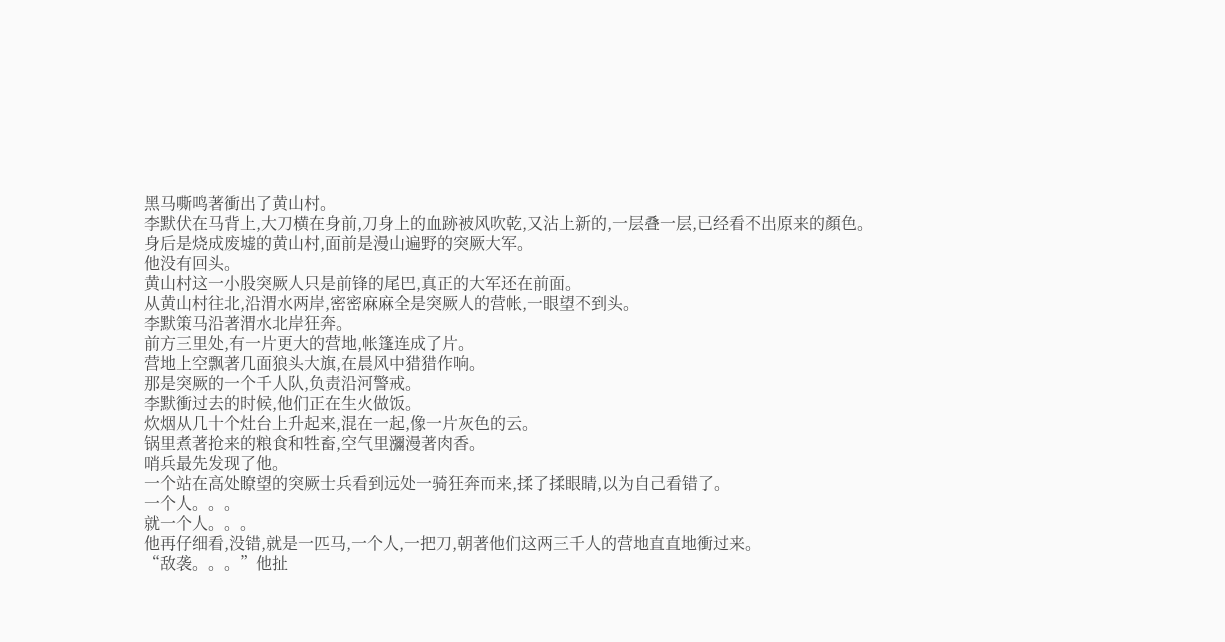黑马嘶鸣著衝出了黄山村。
李默伏在马背上,大刀横在身前,刀身上的血跡被风吹乾,又沾上新的,一层叠一层,已经看不出原来的顏色。
身后是烧成废墟的黄山村,面前是漫山遍野的突厥大军。
他没有回头。
黄山村这一小股突厥人只是前锋的尾巴,真正的大军还在前面。
从黄山村往北,沿渭水两岸,密密麻麻全是突厥人的营帐,一眼望不到头。
李默策马沿著渭水北岸狂奔。
前方三里处,有一片更大的营地,帐篷连成了片。
营地上空飘著几面狼头大旗,在晨风中猎猎作响。
那是突厥的一个千人队,负责沿河警戒。
李默衝过去的时候,他们正在生火做饭。
炊烟从几十个灶台上升起来,混在一起,像一片灰色的云。
锅里煮著抢来的粮食和牲畜,空气里瀰漫著肉香。
哨兵最先发现了他。
一个站在高处瞭望的突厥士兵看到远处一骑狂奔而来,揉了揉眼睛,以为自己看错了。
一个人。。。
就一个人。。。
他再仔细看,没错,就是一匹马,一个人,一把刀,朝著他们这两三千人的营地直直地衝过来。
“敌袭。。。”他扯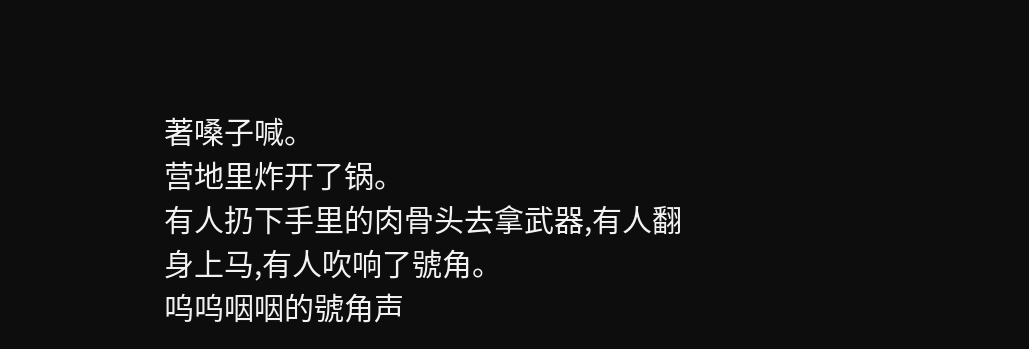著嗓子喊。
营地里炸开了锅。
有人扔下手里的肉骨头去拿武器,有人翻身上马,有人吹响了號角。
呜呜咽咽的號角声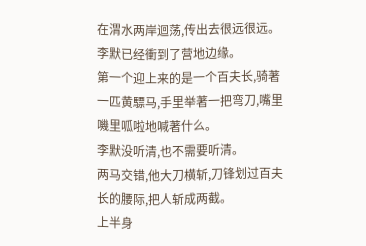在渭水两岸迴荡,传出去很远很远。
李默已经衝到了营地边缘。
第一个迎上来的是一个百夫长,骑著一匹黄驃马,手里举著一把弯刀,嘴里嘰里呱啦地喊著什么。
李默没听清,也不需要听清。
两马交错,他大刀横斩,刀锋划过百夫长的腰际,把人斩成两截。
上半身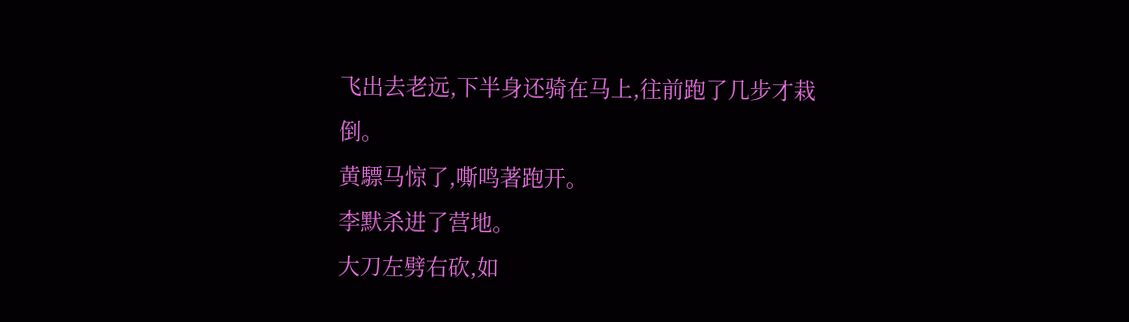飞出去老远,下半身还骑在马上,往前跑了几步才栽倒。
黄驃马惊了,嘶鸣著跑开。
李默杀进了营地。
大刀左劈右砍,如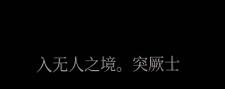入无人之境。突厥士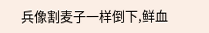兵像割麦子一样倒下,鲜血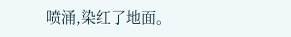喷涌,染红了地面。